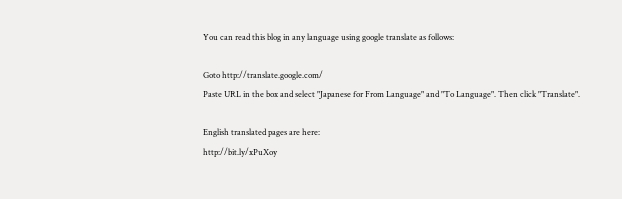You can read this blog in any language using google translate as follows:

Goto http://translate.google.com/
Paste URL in the box and select "Japanese for From Language" and "To Language". Then click "Translate".

English translated pages are here:
http://bit.ly/xPuXoy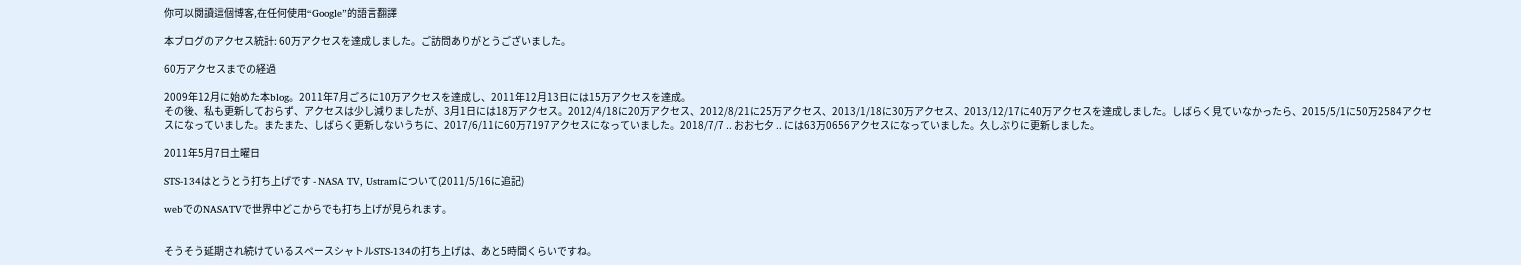你可以閱讀這個博客,在任何使用“Google”的語言翻譯

本ブログのアクセス統計: 60万アクセスを達成しました。ご訪問ありがとうございました。

60万アクセスまでの経過

2009年12月に始めた本blog。2011年7月ごろに10万アクセスを達成し、2011年12月13日には15万アクセスを達成。
その後、私も更新しておらず、アクセスは少し減りましたが、3月1日には18万アクセス。2012/4/18に20万アクセス、2012/8/21に25万アクセス、2013/1/18に30万アクセス、2013/12/17に40万アクセスを達成しました。しばらく見ていなかったら、2015/5/1に50万2584アクセスになっていました。またまた、しばらく更新しないうちに、2017/6/11に60万7197アクセスになっていました。2018/7/7 .. おお七夕 .. には63万0656アクセスになっていました。久しぶりに更新しました。

2011年5月7日土曜日

STS-134はとうとう打ち上げです - NASA TV, Ustramについて(2011/5/16に追記)

webでのNASATVで世界中どこからでも打ち上げが見られます。


そうそう延期され続けているスペースシャトルSTS-134の打ち上げは、あと5時間くらいですね。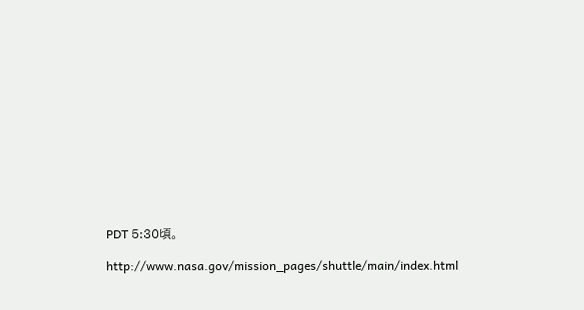PDT 5:30頃。

http://www.nasa.gov/mission_pages/shuttle/main/index.html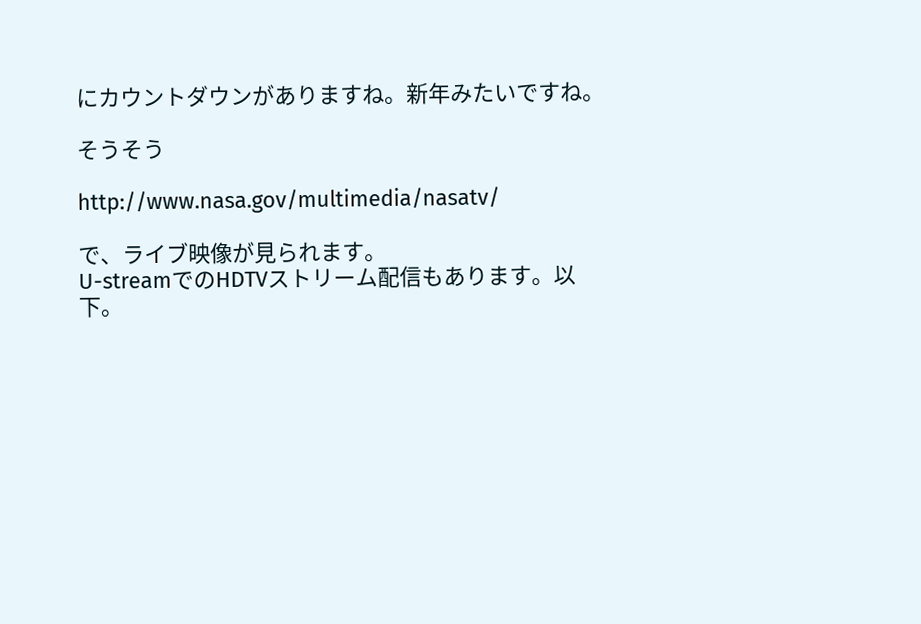にカウントダウンがありますね。新年みたいですね。

そうそう

http://www.nasa.gov/multimedia/nasatv/

で、ライブ映像が見られます。
U-streamでのHDTVストリーム配信もあります。以下。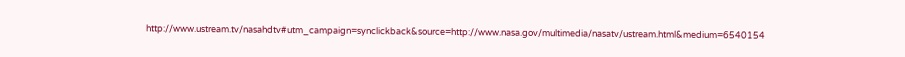http://www.ustream.tv/nasahdtv#utm_campaign=synclickback&source=http://www.nasa.gov/multimedia/nasatv/ustream.html&medium=6540154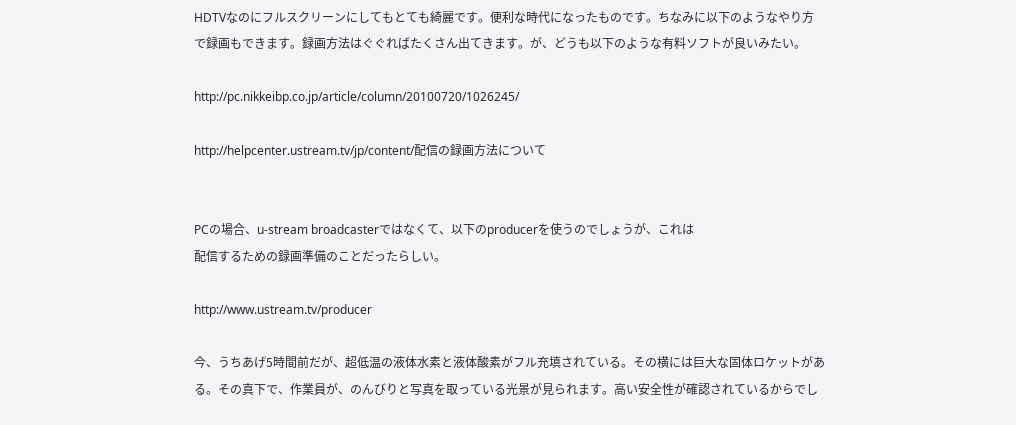HDTVなのにフルスクリーンにしてもとても綺麗です。便利な時代になったものです。ちなみに以下のようなやり方で録画もできます。録画方法はぐぐればたくさん出てきます。が、どうも以下のような有料ソフトが良いみたい。

http://pc.nikkeibp.co.jp/article/column/20100720/1026245/

http://helpcenter.ustream.tv/jp/content/配信の録画方法について


PCの場合、u-stream broadcasterではなくて、以下のproducerを使うのでしょうが、これは
配信するための録画準備のことだったらしい。

http://www.ustream.tv/producer

今、うちあげ5時間前だが、超低温の液体水素と液体酸素がフル充填されている。その横には巨大な固体ロケットがある。その真下で、作業員が、のんびりと写真を取っている光景が見られます。高い安全性が確認されているからでし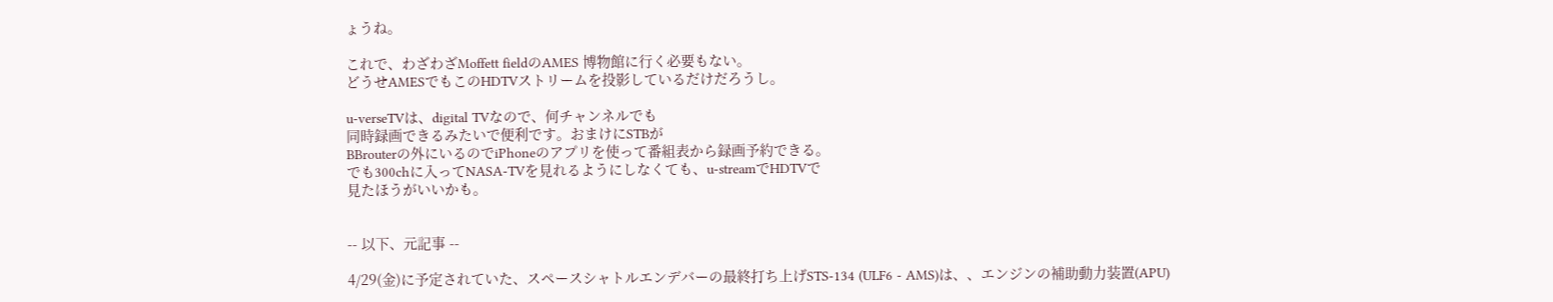ょうね。

これで、わざわざMoffett fieldのAMES 博物館に行く必要もない。
どうせAMESでもこのHDTVストリームを投影しているだけだろうし。

u-verseTVは、digital TVなので、何チャンネルでも
同時録画できるみたいで便利です。おまけにSTBが
BBrouterの外にいるのでiPhoneのアプリを使って番組表から録画予約できる。
でも300chに入ってNASA-TVを見れるようにしなくても、u-streamでHDTVで
見たほうがいいかも。


-- 以下、元記事 --

4/29(金)に予定されていた、スペースシャトルエンデバーの最終打ち上げSTS-134 (ULF6 - AMS)は、、エンジンの補助動力装置(APU)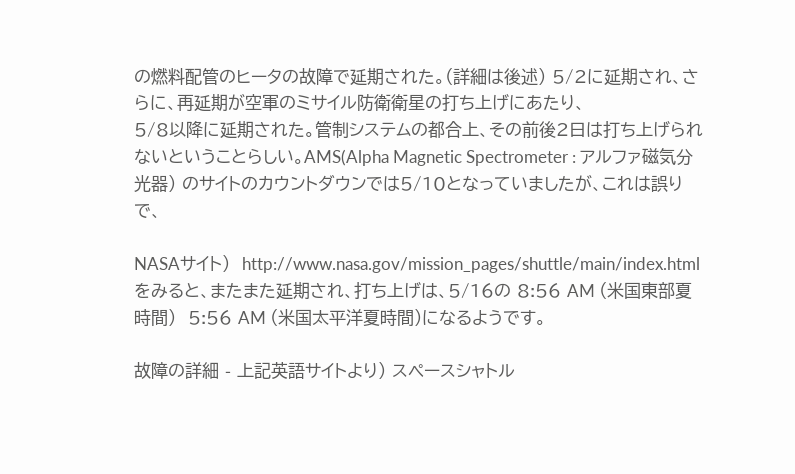の燃料配管のヒータの故障で延期された。(詳細は後述) 5/2に延期され、さらに、再延期が空軍のミサイル防衛衛星の打ち上げにあたり、
5/8以降に延期された。管制システムの都合上、その前後2日は打ち上げられないということらしい。AMS(Alpha Magnetic Spectrometer : アルファ磁気分光器) のサイトのカウントダウンでは5/10となっていましたが、これは誤りで、

NASAサイト)  http://www.nasa.gov/mission_pages/shuttle/main/index.html
をみると、またまた延期され、打ち上げは、5/16の 8:56 AM (米国東部夏時間)  5:56 AM (米国太平洋夏時間)になるようです。

故障の詳細 - 上記英語サイトより) スペースシャトル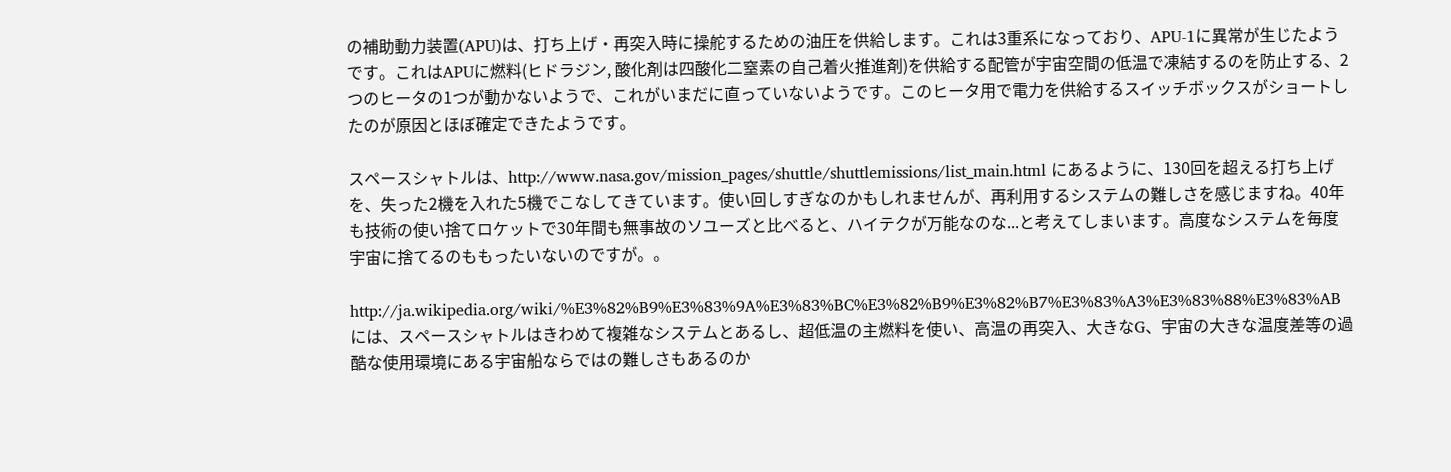の補助動力装置(APU)は、打ち上げ・再突入時に操舵するための油圧を供給します。これは3重系になっており、APU-1に異常が生じたようです。これはAPUに燃料(ヒドラジン, 酸化剤は四酸化二窒素の自己着火推進剤)を供給する配管が宇宙空間の低温で凍結するのを防止する、2つのヒータの1つが動かないようで、これがいまだに直っていないようです。このヒータ用で電力を供給するスイッチボックスがショートしたのが原因とほぼ確定できたようです。

スペースシャトルは、http://www.nasa.gov/mission_pages/shuttle/shuttlemissions/list_main.html にあるように、130回を超える打ち上げを、失った2機を入れた5機でこなしてきています。使い回しすぎなのかもしれませんが、再利用するシステムの難しさを感じますね。40年も技術の使い捨てロケットで30年間も無事故のソユーズと比べると、ハイテクが万能なのな...と考えてしまいます。高度なシステムを毎度宇宙に捨てるのももったいないのですが。。

http://ja.wikipedia.org/wiki/%E3%82%B9%E3%83%9A%E3%83%BC%E3%82%B9%E3%82%B7%E3%83%A3%E3%83%88%E3%83%AB には、スペースシャトルはきわめて複雑なシステムとあるし、超低温の主燃料を使い、高温の再突入、大きなG、宇宙の大きな温度差等の過酷な使用環境にある宇宙船ならではの難しさもあるのか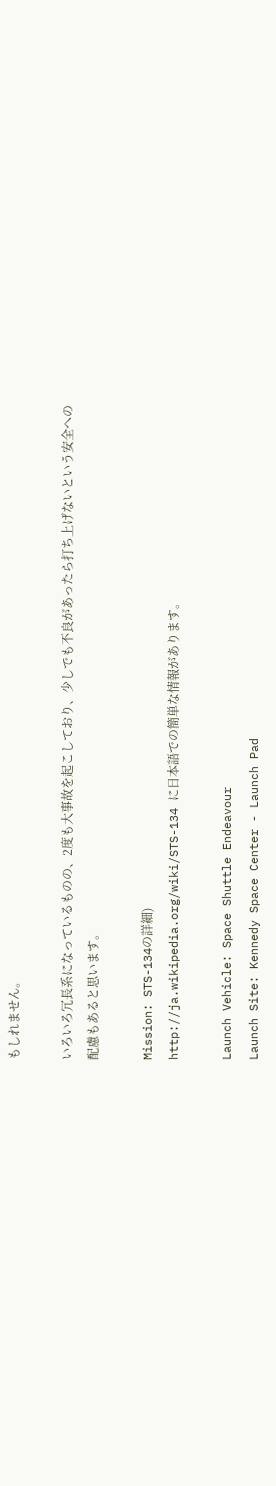もしれません。

いろいろ冗長系になっているものの、2度も大事故を起こしており、少しでも不良があったら打ち上げないという安全への配慮もあると思います。

Mission: STS-134の詳細)
http://ja.wikipedia.org/wiki/STS-134 に日本語での簡単な情報があります。

Launch Vehicle: Space Shuttle Endeavour
Launch Site: Kennedy Space Center - Launch Pad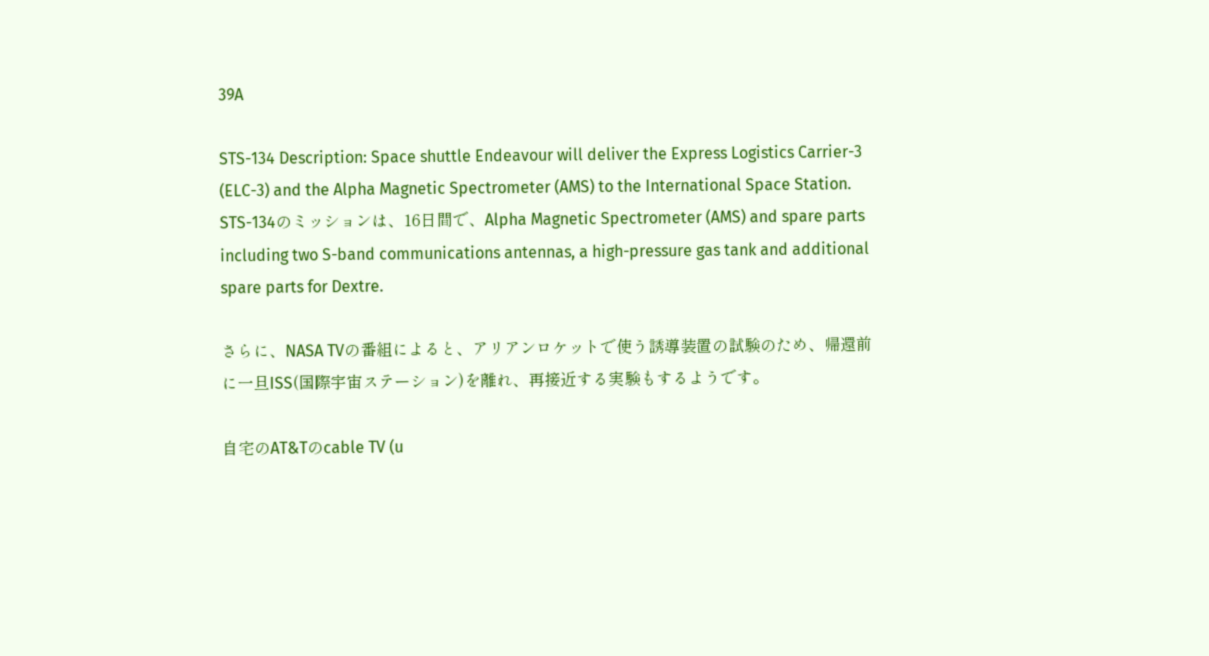39A

STS-134 Description: Space shuttle Endeavour will deliver the Express Logistics Carrier-3 (ELC-3) and the Alpha Magnetic Spectrometer (AMS) to the International Space Station.
STS-134のミッションは、16日間で、Alpha Magnetic Spectrometer (AMS) and spare parts including two S-band communications antennas, a high-pressure gas tank and additional spare parts for Dextre.

さらに、NASA TVの番組によると、アリアンロケットで使う誘導装置の試験のため、帰還前に一旦ISS(国際宇宙ステーション)を離れ、再接近する実験もするようです。

自宅のAT&Tのcable TV (u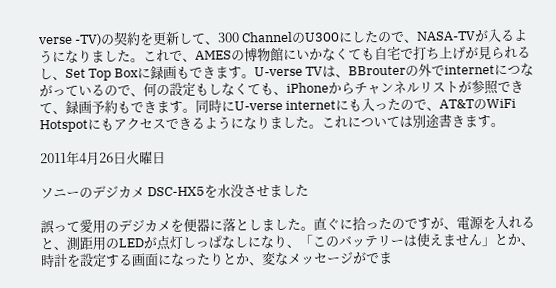verse -TV)の契約を更新して、300 ChannelのU300にしたので、NASA-TVが入るようになりました。これで、AMESの博物館にいかなくても自宅で打ち上げが見られるし、Set Top Boxに録画もできます。U-verse TVは、BBrouterの外でinternetにつながっているので、何の設定もしなくても、iPhoneからチャンネルリストが参照できて、録画予約もできます。同時にU-verse internetにも入ったので、AT&TのWiFi Hotspotにもアクセスできるようになりました。これについては別途書きます。

2011年4月26日火曜日

ソニーのデジカメ DSC-HX5を水没させました

誤って愛用のデジカメを便器に落としました。直ぐに拾ったのですが、電源を入れると、測距用のLEDが点灯しっぱなしになり、「このバッテリーは使えません」とか、時計を設定する画面になったりとか、変なメッセージがでま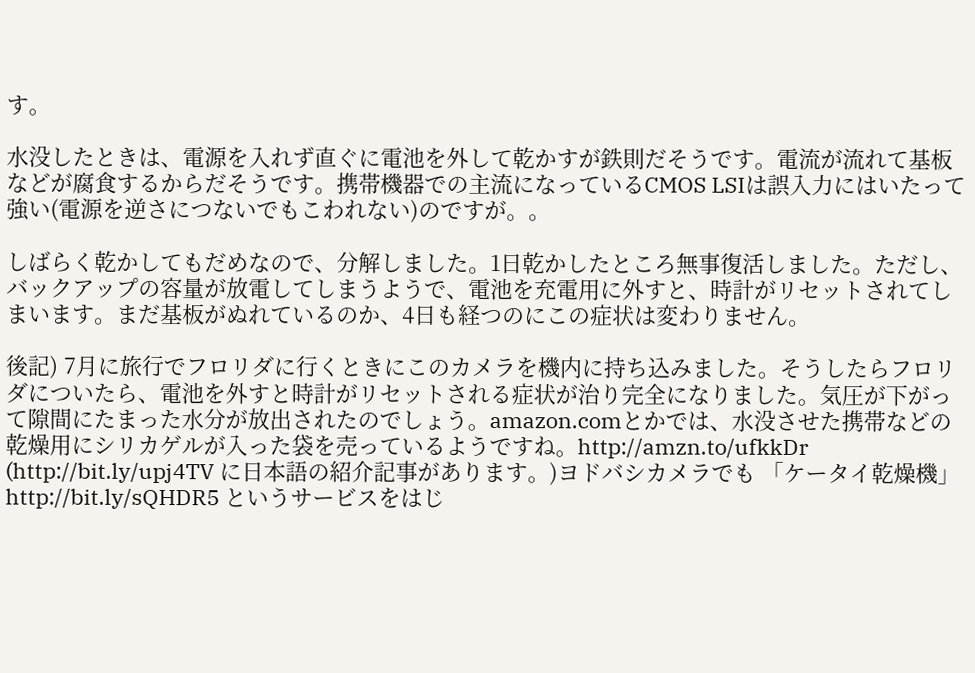す。

水没したときは、電源を入れず直ぐに電池を外して乾かすが鉄則だそうです。電流が流れて基板などが腐食するからだそうです。携帯機器での主流になっているCMOS LSIは誤入力にはいたって強い(電源を逆さにつないでもこわれない)のですが。。

しばらく乾かしてもだめなので、分解しました。1日乾かしたところ無事復活しました。ただし、バックアップの容量が放電してしまうようで、電池を充電用に外すと、時計がリセットされてしまいます。まだ基板がぬれているのか、4日も経つのにこの症状は変わりません。

後記) 7月に旅行でフロリダに行くときにこのカメラを機内に持ち込みました。そうしたらフロリダについたら、電池を外すと時計がリセットされる症状が治り完全になりました。気圧が下がって隙間にたまった水分が放出されたのでしょう。amazon.comとかでは、水没させた携帯などの乾燥用にシリカゲルが入った袋を売っているようですね。http://amzn.to/ufkkDr (http://bit.ly/upj4TV に日本語の紹介記事があります。)ヨドバシカメラでも 「ケータイ乾燥機」http://bit.ly/sQHDR5 というサービスをはじ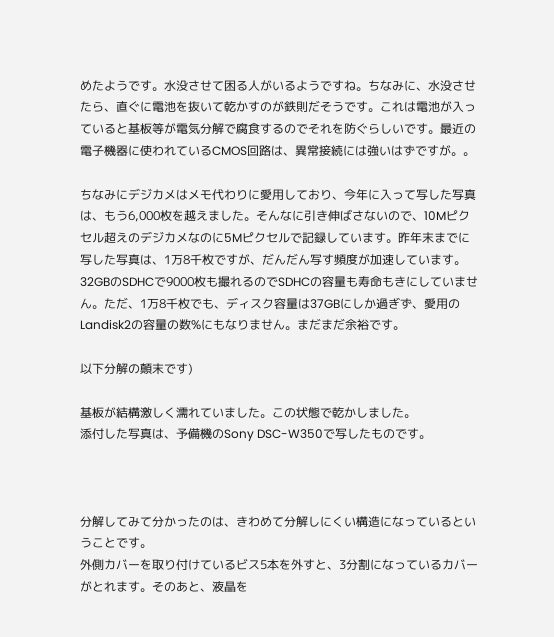めたようです。水没させて困る人がいるようですね。ちなみに、水没させたら、直ぐに電池を抜いて乾かすのが鉄則だそうです。これは電池が入っていると基板等が電気分解で腐食するのでそれを防ぐらしいです。最近の電子機器に使われているCMOS回路は、異常接続には強いはずですが。。

ちなみにデジカメはメモ代わりに愛用しており、今年に入って写した写真は、もう6,000枚を越えました。そんなに引き伸ばさないので、10Mピクセル超えのデジカメなのに5Mピクセルで記録しています。昨年末までに写した写真は、1万8千枚ですが、だんだん写す頻度が加速しています。32GBのSDHCで9000枚も撮れるのでSDHCの容量も寿命もきにしていません。ただ、1万8千枚でも、ディスク容量は37GBにしか過ぎず、愛用のLandisk2の容量の数%にもなりません。まだまだ余裕です。

以下分解の顛末です)

基板が結構激しく濡れていました。この状態で乾かしました。
添付した写真は、予備機のSony DSC-W350で写したものです。



分解してみて分かったのは、きわめて分解しにくい構造になっているということです。
外側カバーを取り付けているビス5本を外すと、3分割になっているカバーがとれます。そのあと、液晶を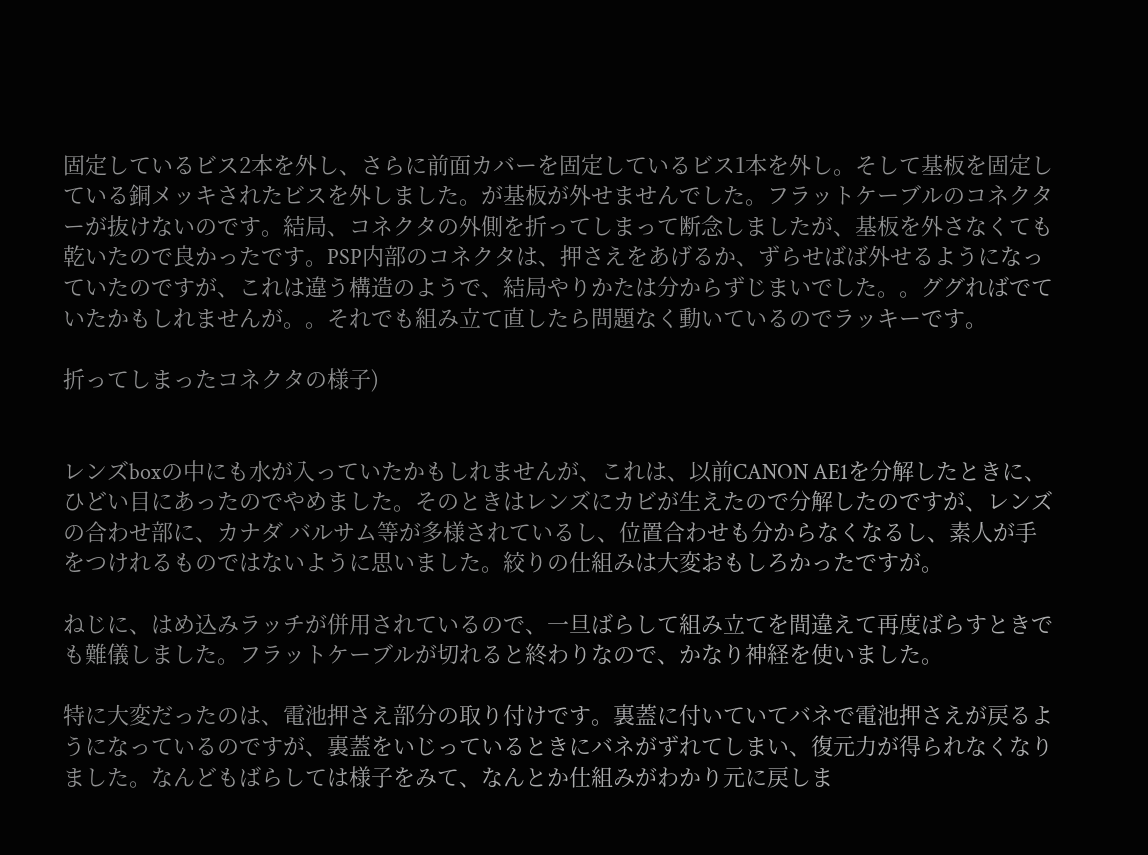固定しているビス2本を外し、さらに前面カバーを固定しているビス1本を外し。そして基板を固定している銅メッキされたビスを外しました。が基板が外せませんでした。フラットケーブルのコネクターが抜けないのです。結局、コネクタの外側を折ってしまって断念しましたが、基板を外さなくても乾いたので良かったです。PSP内部のコネクタは、押さえをあげるか、ずらせばば外せるようになっていたのですが、これは違う構造のようで、結局やりかたは分からずじまいでした。。ググればでていたかもしれませんが。。それでも組み立て直したら問題なく動いているのでラッキーです。

折ってしまったコネクタの様子)


レンズboxの中にも水が入っていたかもしれませんが、これは、以前CANON AE1を分解したときに、ひどい目にあったのでやめました。そのときはレンズにカビが生えたので分解したのですが、レンズの合わせ部に、カナダ バルサム等が多様されているし、位置合わせも分からなくなるし、素人が手をつけれるものではないように思いました。絞りの仕組みは大変おもしろかったですが。

ねじに、はめ込みラッチが併用されているので、一旦ばらして組み立てを間違えて再度ばらすときでも難儀しました。フラットケーブルが切れると終わりなので、かなり神経を使いました。

特に大変だったのは、電池押さえ部分の取り付けです。裏蓋に付いていてバネで電池押さえが戻るようになっているのですが、裏蓋をいじっているときにバネがずれてしまい、復元力が得られなくなりました。なんどもばらしては様子をみて、なんとか仕組みがわかり元に戻しま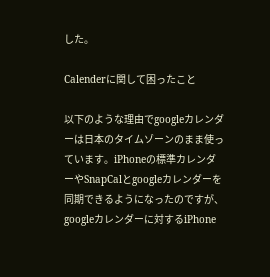した。

Calenderに関して困ったこと

以下のような理由でgoogleカレンダーは日本のタイムゾーンのまま使っています。iPhoneの標準カレンダーやSnapCalとgoogleカレンダーを同期できるようになったのですが、googleカレンダーに対するiPhone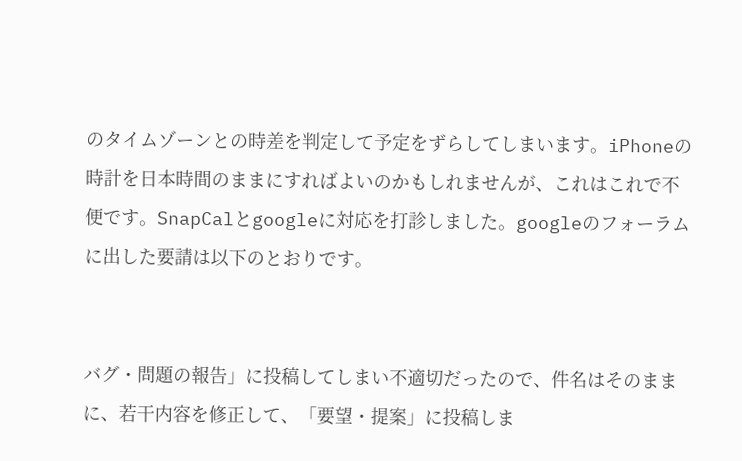のタイムゾーンとの時差を判定して予定をずらしてしまいます。iPhoneの時計を日本時間のままにすればよいのかもしれませんが、これはこれで不便です。SnapCalとgoogleに対応を打診しました。googleのフォーラムに出した要請は以下のとおりです。


バグ・問題の報告」に投稿してしまい不適切だったので、件名はそのままに、若干内容を修正して、「要望・提案」に投稿しま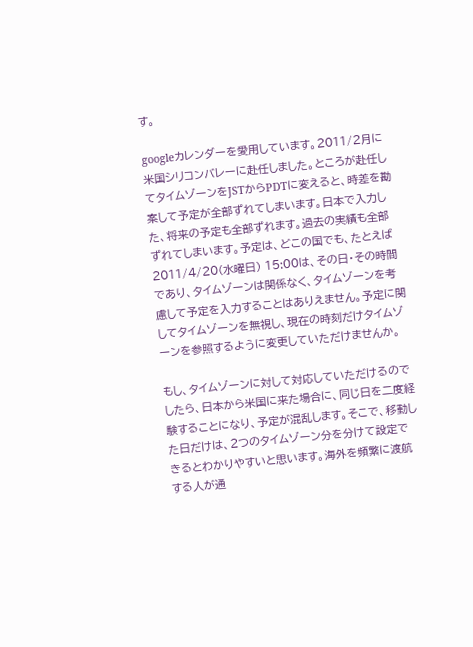す。

googleカレンダーを愛用しています。2011/2月に米国シリコンバレーに赴任しました。ところが赴任してタイムゾーンをJSTからPDTに変えると、時差を勘案して予定が全部ずれてしまいます。日本で入力した、将来の予定も全部ずれます。過去の実績も全部ずれてしまいます。予定は、どこの国でも、たとえば2011/4/20(水曜日) 15:00は、その日・その時間であり、タイムゾーンは関係なく、タイムゾーンを考慮して予定を入力することはありえません。予定に関してタイムゾーンを無視し、現在の時刻だけタイムゾーンを参照するように変更していただけませんか。

もし、タイムゾーンに対して対応していただけるのでしたら、日本から米国に来た場合に、同じ日を二度経験することになり、予定が混乱します。そこで、移動した日だけは、2つのタイムゾーン分を分けて設定できるとわかりやすいと思います。海外を頻繁に渡航する人が通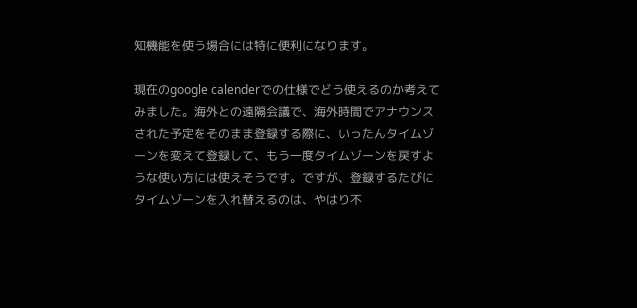知機能を使う場合には特に便利になります。

現在のgoogle calenderでの仕様でどう使えるのか考えてみました。海外との遠隔会議で、海外時間でアナウンスされた予定をそのまま登録する際に、いったんタイムゾーンを変えて登録して、もう一度タイムゾーンを戻すような使い方には使えそうです。ですが、登録するたびにタイムゾーンを入れ替えるのは、やはり不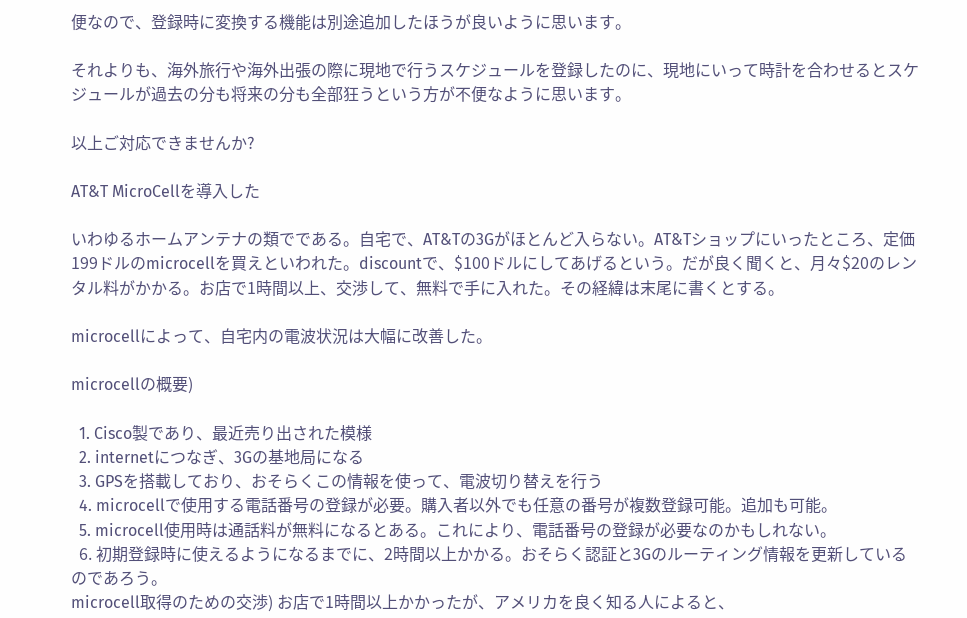便なので、登録時に変換する機能は別途追加したほうが良いように思います。

それよりも、海外旅行や海外出張の際に現地で行うスケジュールを登録したのに、現地にいって時計を合わせるとスケジュールが過去の分も将来の分も全部狂うという方が不便なように思います。

以上ご対応できませんか?

AT&T MicroCellを導入した

いわゆるホームアンテナの類でである。自宅で、AT&Tの3Gがほとんど入らない。AT&Tショップにいったところ、定価199ドルのmicrocellを買えといわれた。discountで、$100ドルにしてあげるという。だが良く聞くと、月々$20のレンタル料がかかる。お店で1時間以上、交渉して、無料で手に入れた。その経緯は末尾に書くとする。

microcellによって、自宅内の電波状況は大幅に改善した。

microcellの概要)

  1. Cisco製であり、最近売り出された模様
  2. internetにつなぎ、3Gの基地局になる
  3. GPSを搭載しており、おそらくこの情報を使って、電波切り替えを行う
  4. microcellで使用する電話番号の登録が必要。購入者以外でも任意の番号が複数登録可能。追加も可能。
  5. microcell使用時は通話料が無料になるとある。これにより、電話番号の登録が必要なのかもしれない。
  6. 初期登録時に使えるようになるまでに、2時間以上かかる。おそらく認証と3Gのルーティング情報を更新しているのであろう。
microcell取得のための交渉) お店で1時間以上かかったが、アメリカを良く知る人によると、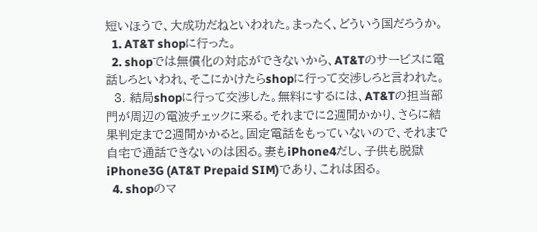短いほうで、大成功だねといわれた。まったく、どういう国だろうか。
  1. AT&T shopに行った。
  2. shopでは無償化の対応ができないから、AT&Tのサービスに電話しろといわれ、そこにかけたらshopに行って交渉しろと言われた。
  3. 結局shopに行って交渉した。無料にするには、AT&Tの担当部門が周辺の電波チェックに来る。それまでに2週間かかり、さらに結果判定まで2週間かかると。固定電話をもっていないので、それまで自宅で通話できないのは困る。妻もiPhone4だし、子供も脱獄iPhone3G (AT&T Prepaid SIM)であり、これは困る。
  4. shopのマ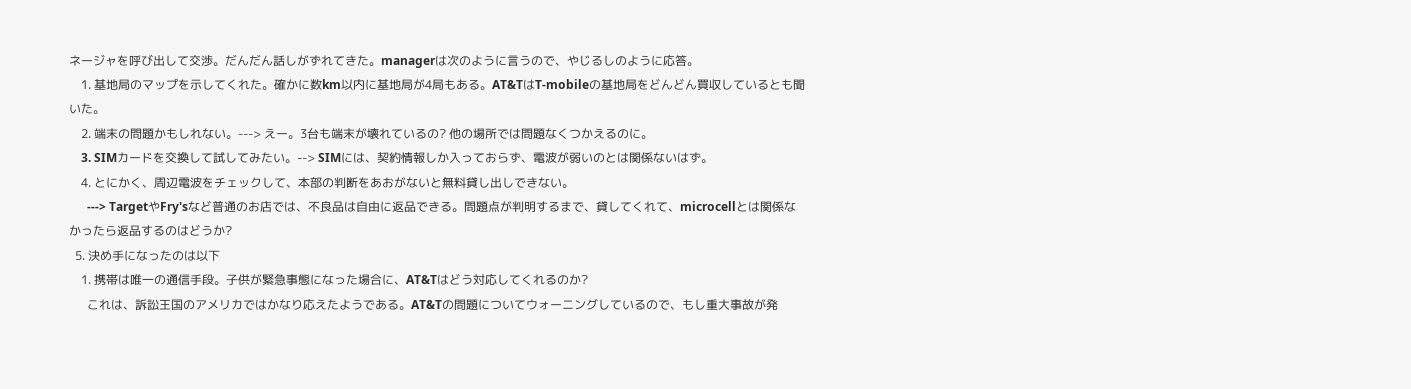ネージャを呼び出して交渉。だんだん話しがずれてきた。managerは次のように言うので、やじるしのように応答。
    1. 基地局のマップを示してくれた。確かに数km以内に基地局が4局もある。AT&TはT-mobileの基地局をどんどん買収しているとも聞いた。
    2. 端末の問題かもしれない。---> えー。3台も端末が壊れているの? 他の場所では問題なくつかえるのに。
    3. SIMカードを交換して試してみたい。--> SIMには、契約情報しか入っておらず、電波が弱いのとは関係ないはず。
    4. とにかく、周辺電波をチェックして、本部の判断をあおがないと無料貸し出しできない。
      ---> TargetやFry'sなど普通のお店では、不良品は自由に返品できる。問題点が判明するまで、貸してくれて、microcellとは関係なかったら返品するのはどうか?
  5. 決め手になったのは以下
    1. 携帯は唯一の通信手段。子供が緊急事態になった場合に、AT&Tはどう対応してくれるのか?
      これは、訴訟王国のアメリカではかなり応えたようである。AT&Tの問題についてウォーニングしているので、もし重大事故が発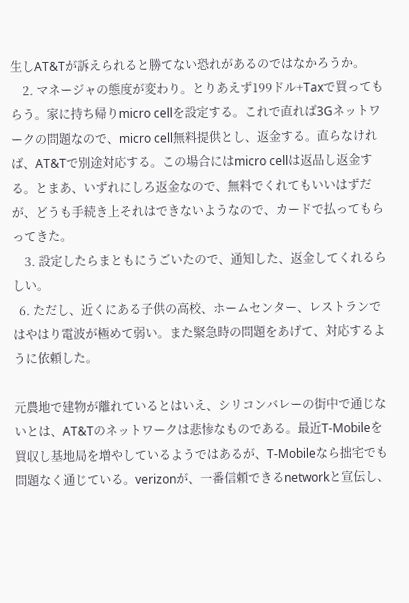生しAT&Tが訴えられると勝てない恐れがあるのではなかろうか。
    2. マネージャの態度が変わり。とりあえず199ドル+Taxで買ってもらう。家に持ち帰りmicro cellを設定する。これで直れば3Gネットワークの問題なので、micro cell無料提供とし、返金する。直らなければ、AT&Tで別途対応する。この場合にはmicro cellは返品し返金する。とまあ、いずれにしろ返金なので、無料でくれてもいいはずだが、どうも手続き上それはできないようなので、カードで払ってもらってきた。
    3. 設定したらまともにうごいたので、通知した、返金してくれるらしい。
  6. ただし、近くにある子供の高校、ホームセンター、レストランではやはり電波が極めて弱い。また緊急時の問題をあげて、対応するように依頼した。

元農地で建物が離れているとはいえ、シリコンバレーの街中で通じないとは、AT&Tのネットワークは悲惨なものである。最近T-Mobileを買収し基地局を増やしているようではあるが、T-Mobileなら拙宅でも問題なく通じている。verizonが、一番信頼できるnetworkと宣伝し、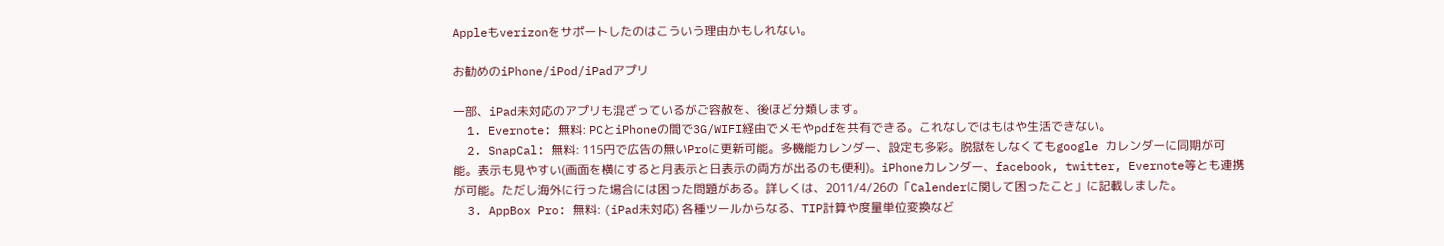Appleもverizonをサポートしたのはこういう理由かもしれない。

お勧めのiPhone/iPod/iPadアプリ

一部、iPad未対応のアプリも混ざっているがご容赦を、後ほど分類します。
  1. Evernote: 無料: PCとiPhoneの間で3G/WIFI経由でメモやpdfを共有できる。これなしではもはや生活できない。
  2. SnapCal: 無料: 115円で広告の無いProに更新可能。多機能カレンダー、設定も多彩。脱獄をしなくてもgoogle カレンダーに同期が可能。表示も見やすい(画面を横にすると月表示と日表示の両方が出るのも便利)。iPhoneカレンダー、facebook, twitter, Evernote等とも連携が可能。ただし海外に行った場合には困った問題がある。詳しくは、2011/4/26の「Calenderに関して困ったこと」に記載しました。
  3. AppBox Pro: 無料: (iPad未対応) 各種ツールからなる、TIP計算や度量単位変換など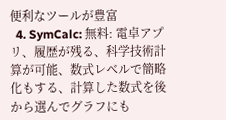便利なツールが豊富
  4. SymCalc: 無料: 電卓アプリ、履歴が残る、科学技術計算が可能、数式レベルで簡略化もする、計算した数式を後から選んでグラフにも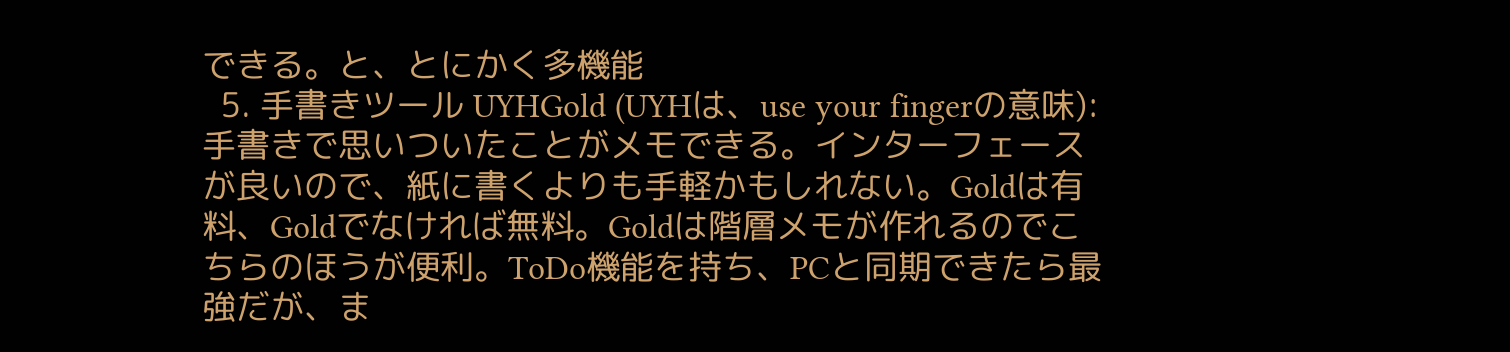できる。と、とにかく多機能
  5. 手書きツール UYHGold (UYHは、use your fingerの意味): 手書きで思いついたことがメモできる。インターフェースが良いので、紙に書くよりも手軽かもしれない。Goldは有料、Goldでなければ無料。Goldは階層メモが作れるのでこちらのほうが便利。ToDo機能を持ち、PCと同期できたら最強だが、ま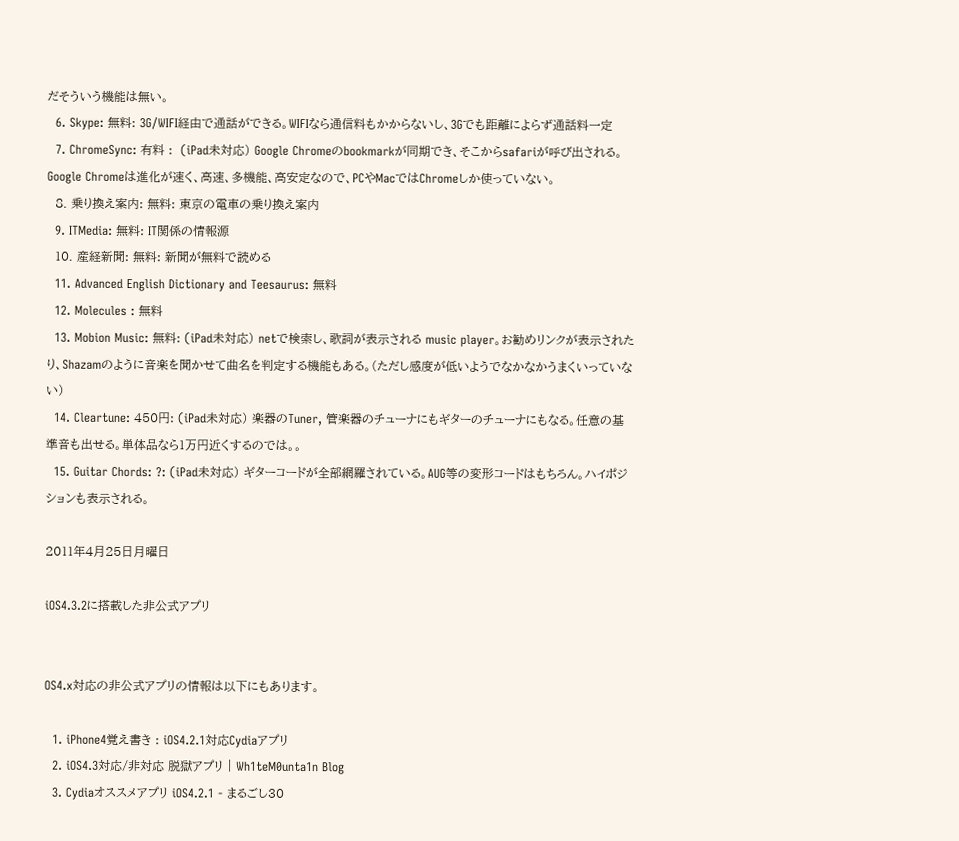だそういう機能は無い。
  6. Skype: 無料: 3G/WIFI経由で通話ができる。WIFIなら通信料もかからないし、3Gでも距離によらず通話料一定
  7. ChromeSync: 有料 :  (iPad未対応) Google Chromeのbookmarkが同期でき、そこからsafariが呼び出される。Google Chromeは進化が速く、高速、多機能、高安定なので、PCやMacではChromeしか使っていない。
  8. 乗り換え案内: 無料: 東京の電車の乗り換え案内
  9. ITMedia: 無料: IT関係の情報源
  10. 産経新聞: 無料: 新聞が無料で読める
  11. Advanced English Dictionary and Teesaurus: 無料
  12. Molecules : 無料
  13. Mobion Music: 無料: (iPad未対応) netで検索し、歌詞が表示される music player。お勧めリンクが表示されたり、Shazamのように音楽を聞かせて曲名を判定する機能もある。(ただし感度が低いようでなかなかうまくいっていない)
  14. Cleartune: 450円: (iPad未対応) 楽器のTuner, 管楽器のチューナにもギターのチューナにもなる。任意の基準音も出せる。単体品なら1万円近くするのでは。。
  15. Guitar Chords: ?: (iPad未対応) ギターコードが全部網羅されている。AUG等の変形コードはもちろん。ハイポジションも表示される。

2011年4月25日月曜日

iOS4.3.2に搭載した非公式アプリ


OS4.x対応の非公式アプリの情報は以下にもあります。

  1. iPhone4覚え書き : iOS4.2.1対応Cydiaアプリ
  2. iOS4.3対応/非対応 脱獄アプリ | Wh1teM0unta1n Blog
  3. Cydiaオススメアプリ iOS4.2.1 - まるごし30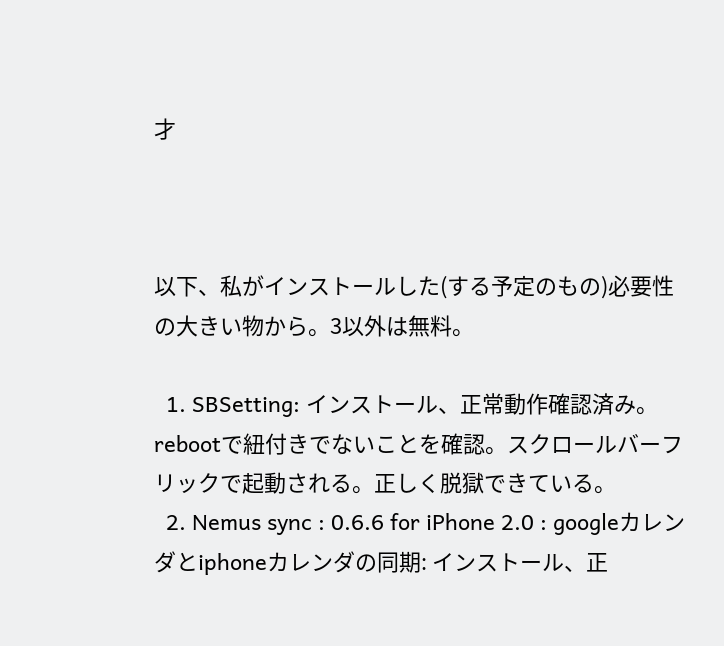才



以下、私がインストールした(する予定のもの)必要性の大きい物から。3以外は無料。

  1. SBSetting: インストール、正常動作確認済み。rebootで紐付きでないことを確認。スクロールバーフリックで起動される。正しく脱獄できている。
  2. Nemus sync : 0.6.6 for iPhone 2.0 : googleカレンダとiphoneカレンダの同期: インストール、正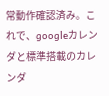常動作確認済み。これで、googleカレンダと標準搭載のカレンダ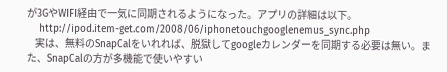が3GやWIFI経由で一気に同期されるようになった。アプリの詳細は以下。
    http://ipod.item-get.com/2008/06/iphonetouchgooglenemus_sync.php
    実は、無料のSnapCalをいれれば、脱獄してgoogleカレンダーを同期する必要は無い。また、SnapCalの方が多機能で使いやすい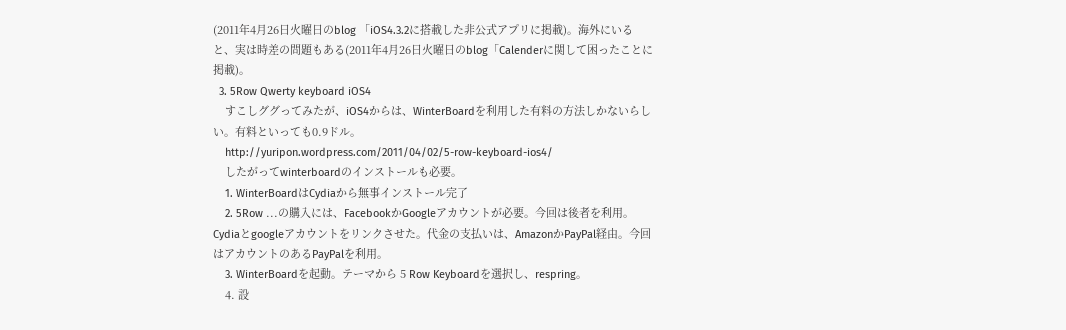(2011年4月26日火曜日のblog 「iOS4.3.2に搭載した非公式アプリに掲載)。海外にいると、実は時差の問題もある(2011年4月26日火曜日のblog「Calenderに関して困ったことに掲載)。
  3. 5Row Qwerty keyboard iOS4
    すこしググってみたが、iOS4からは、WinterBoardを利用した有料の方法しかないらしい。有料といっても0.9ドル。
    http://yuripon.wordpress.com/2011/04/02/5-row-keyboard-ios4/
    したがってwinterboardのインストールも必要。
    1. WinterBoardはCydiaから無事インストール完了
    2. 5Row ...の購入には、FacebookかGoogleアカウントが必要。今回は後者を利用。Cydiaとgoogleアカウントをリンクさせた。代金の支払いは、AmazonかPayPal経由。今回はアカウントのあるPayPalを利用。
    3. WinterBoardを起動。テーマから 5 Row Keyboardを選択し、respring。
    4. 設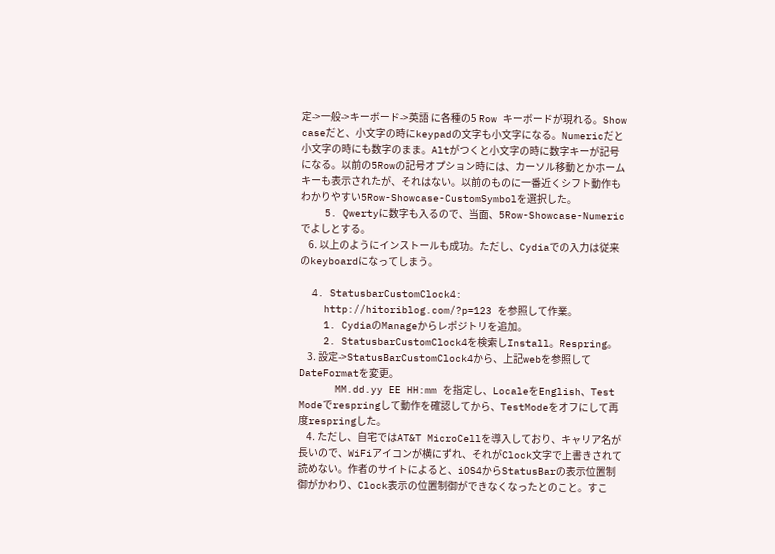定->一般->キーボード->英語 に各種の5 Row キーボードが現れる。Show caseだと、小文字の時にkeypadの文字も小文字になる。Numericだと小文字の時にも数字のまま。Altがつくと小文字の時に数字キーが記号になる。以前の5Rowの記号オプション時には、カーソル移動とかホームキーも表示されたが、それはない。以前のものに一番近くシフト動作もわかりやすい5Row-Showcase-CustomSymbolを選択した。
    5. Qwertyに数字も入るので、当面、5Row-Showcase-Numericでよしとする。
    6. 以上のようにインストールも成功。ただし、Cydiaでの入力は従来のkeyboardになってしまう。

  4. StatusbarCustomClock4:
    http://hitoriblog.com/?p=123 を参照して作業。
    1. CydiaのManageからレポジトリを追加。
    2. StatusbarCustomClock4を検索しInstall。Respring。
    3. 設定->StatusBarCustomClock4から、上記webを参照してDateFormatを変更。
      MM.dd.yy EE HH:mm を指定し、LocaleをEnglish、Test Modeでrespringして動作を確認してから、TestModeをオフにして再度respringした。
    4. ただし、自宅ではAT&T MicroCellを導入しており、キャリア名が長いので、WiFiアイコンが横にずれ、それがClock文字で上書きされて読めない。作者のサイトによると、iOS4からStatusBarの表示位置制御がかわり、Clock表示の位置制御ができなくなったとのこと。すこ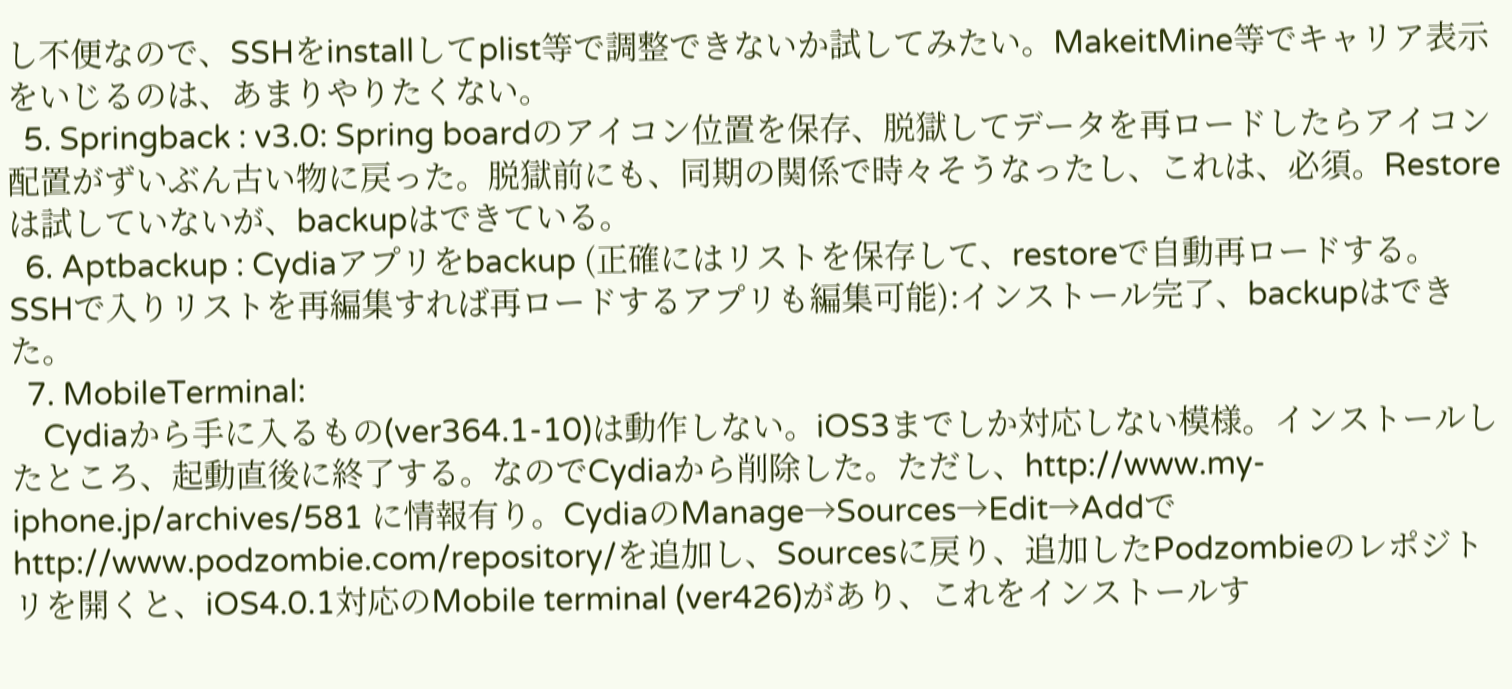し不便なので、SSHをinstallしてplist等で調整できないか試してみたい。MakeitMine等でキャリア表示をいじるのは、あまりやりたくない。
  5. Springback : v3.0: Spring boardのアイコン位置を保存、脱獄してデータを再ロードしたらアイコン配置がずいぶん古い物に戻った。脱獄前にも、同期の関係で時々そうなったし、これは、必須。Restoreは試していないが、backupはできている。
  6. Aptbackup : Cydiaアプリをbackup (正確にはリストを保存して、restoreで自動再ロードする。SSHで入りリストを再編集すれば再ロードするアプリも編集可能):インストール完了、backupはできた。
  7. MobileTerminal:
    Cydiaから手に入るもの(ver364.1-10)は動作しない。iOS3までしか対応しない模様。インストールしたところ、起動直後に終了する。なのでCydiaから削除した。ただし、http://www.my-iphone.jp/archives/581 に情報有り。CydiaのManage→Sources→Edit→Addでhttp://www.podzombie.com/repository/を追加し、Sourcesに戻り、追加したPodzombieのレポジトリを開くと、iOS4.0.1対応のMobile terminal (ver426)があり、これをインストールす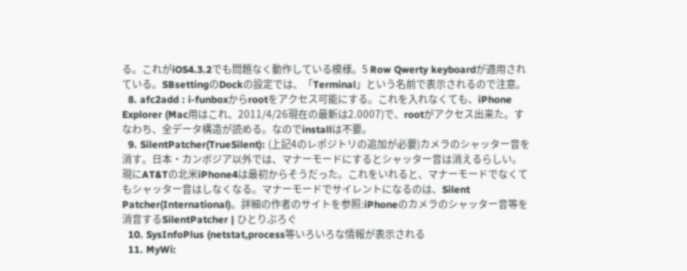る。これがiOS4.3.2でも問題なく動作している模様。5 Row Qwerty keyboardが適用されている。SBsettingのDockの設定では、「Terminal」という名前で表示されるので注意。
  8. afc2add : i-funboxからrootをアクセス可能にする。これを入れなくても、iPhone Explorer (Mac用はこれ、2011/4/26現在の最新は2.0007)で、rootがアクセス出来た。すなわち、全データ構造が読める。なのでinstallは不要。
  9. SilentPatcher(TrueSilent): (上記4のレポジトリの追加が必要)カメラのシャッター音を消す。日本・カンボジア以外では、マナーモードにするとシャッター音は消えるらしい。現にAT&Tの北米iPhone4は最初からそうだった。これをいれると、マナーモードでなくてもシャッター音はしなくなる。マナーモードでサイレントになるのは、Silent Patcher(International)。詳細の作者のサイトを参照:iPhoneのカメラのシャッター音等を消音するSilentPatcher | ひとりぶろぐ
  10. SysInfoPlus (netstat,process等いろいろな情報が表示される
  11. MyWi: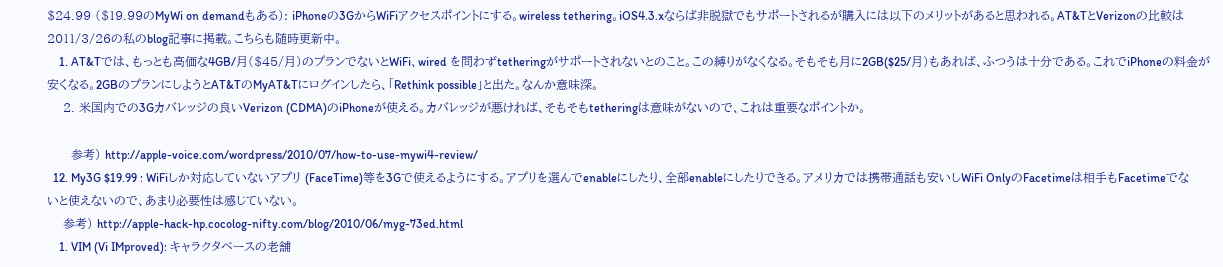$24.99 ($19.99のMyWi on demandもある): iPhoneの3GからWiFiアクセスポイントにする。wireless tethering。iOS4.3.xならば非脱獄でもサポートされるが購入には以下のメリットがあると思われる。AT&TとVerizonの比較は2011/3/26の私のblog記事に掲載。こちらも随時更新中。
    1. AT&Tでは、もっとも高価な4GB/月($45/月)のプランでないとWiFi、wired を問わずtetheringがサポートされないとのこと。この縛りがなくなる。そもそも月に2GB($25/月)もあれば、ふつうは十分である。これでiPhoneの料金が安くなる。2GBのプランにしようとAT&TのMyAT&Tにログインしたら、「Rethink possible」と出た。なんか意味深。
    2. 米国内での3Gカバレッジの良いVerizon (CDMA)のiPhoneが使える。カバレッジが悪ければ、そもそもtetheringは意味がないので、これは重要なポイントか。

      参考) http://apple-voice.com/wordpress/2010/07/how-to-use-mywi4-review/
  12. My3G $19.99 : WiFiしか対応していないアプリ (FaceTime)等を3Gで使えるようにする。アプリを選んでenableにしたり、全部enableにしたりできる。アメリカでは携帯通話も安いしWiFi OnlyのFacetimeは相手もFacetimeでないと使えないので、あまり必要性は感じていない。
    参考) http://apple-hack-hp.cocolog-nifty.com/blog/2010/06/myg-73ed.html
    1. VIM (Vi IMproved): キャラクタベースの老舗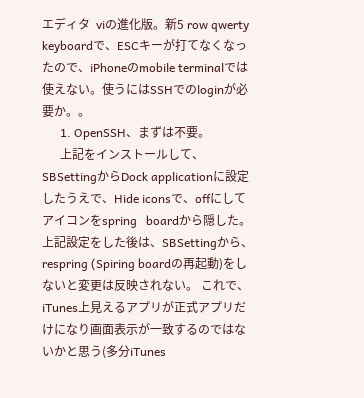エディタ  viの進化版。新5 row qwerty keyboardで、ESCキーが打てなくなったので、iPhoneのmobile terminalでは使えない。使うにはSSHでのloginが必要か。。
      1. OpenSSH、まずは不要。
      上記をインストールして、SBSettingからDock applicationに設定したうえで、Hide iconsで、offにしてアイコンをspring   boardから隠した。上記設定をした後は、SBSettingから、respring (Spiring boardの再起動)をしないと変更は反映されない。 これで、iTunes上見えるアプリが正式アプリだけになり画面表示が一致するのではないかと思う(多分iTunes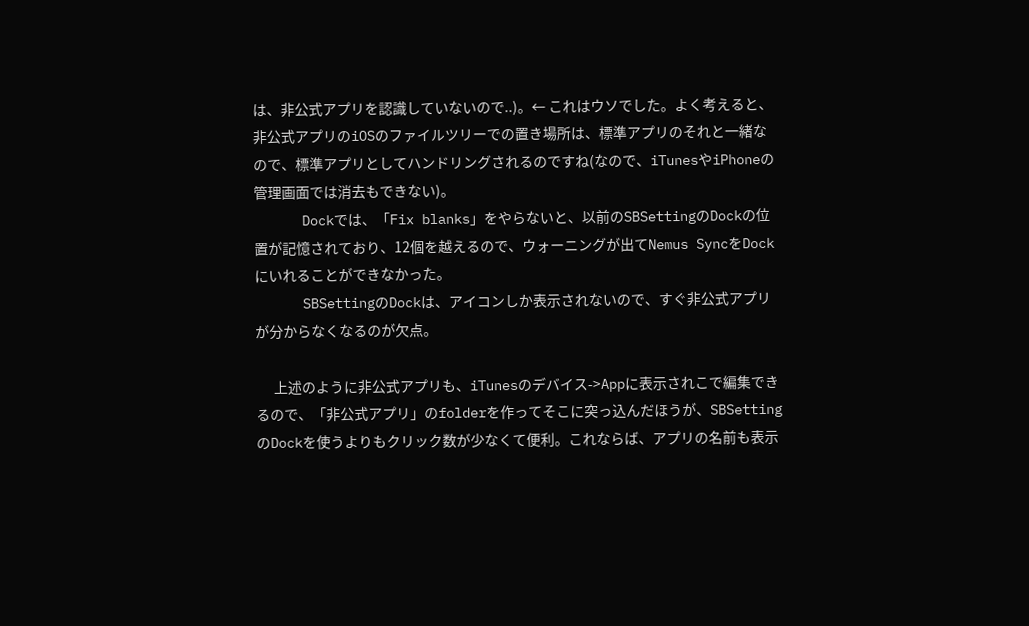は、非公式アプリを認識していないので..)。← これはウソでした。よく考えると、非公式アプリのiOSのファイルツリーでの置き場所は、標準アプリのそれと一緒なので、標準アプリとしてハンドリングされるのですね(なので、iTunesやiPhoneの管理画面では消去もできない)。
      Dockでは、「Fix blanks」をやらないと、以前のSBSettingのDockの位置が記憶されており、12個を越えるので、ウォーニングが出てNemus SyncをDockにいれることができなかった。
      SBSettingのDockは、アイコンしか表示されないので、すぐ非公式アプリが分からなくなるのが欠点。

      上述のように非公式アプリも、iTunesのデバイス->Appに表示されこで編集できるので、「非公式アプリ」のfolderを作ってそこに突っ込んだほうが、SBSettingのDockを使うよりもクリック数が少なくて便利。これならば、アプリの名前も表示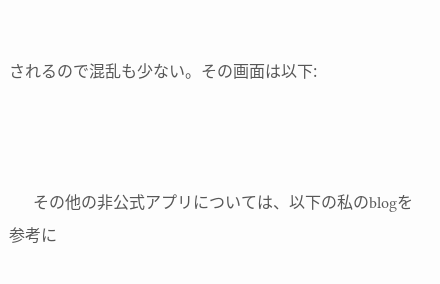されるので混乱も少ない。その画面は以下:



      その他の非公式アプリについては、以下の私のblogを参考に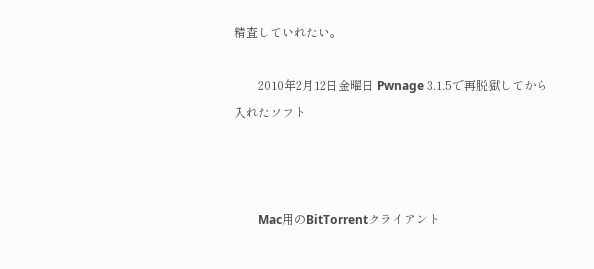精査していれたい。

        2010年2月12日金曜日 Pwnage 3.1.5で再脱獄してから入れたソフト



        Mac用のBitTorrentクライアント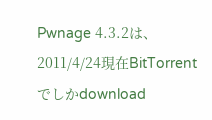Pwnage 4.3.2は、2011/4/24現在BitTorrentでしかdownload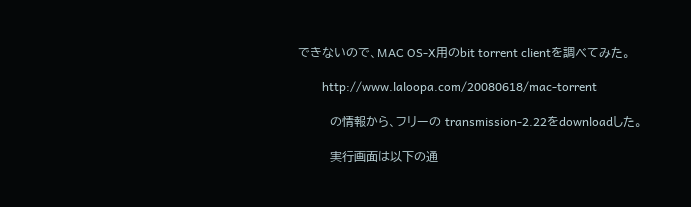できないので、MAC OS-X用のbit torrent clientを調べてみた。

        http://www.laloopa.com/20080618/mac-torrent

        の情報から、フリーの transmission-2.22をdownloadした。

        実行画面は以下の通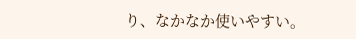り、なかなか使いやすい。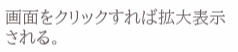画面をクリックすれば拡大表示される。